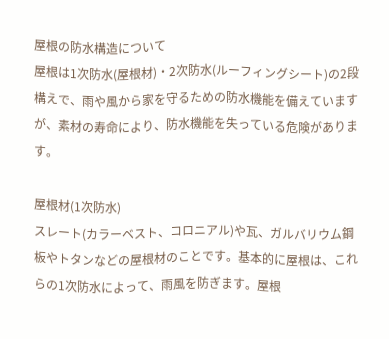屋根の防水構造について
屋根は1次防水(屋根材)・2次防水(ルーフィングシート)の2段構えで、雨や風から家を守るための防水機能を備えていますが、素材の寿命により、防水機能を失っている危険があります。

屋根材(1次防水)
スレート(カラーベスト、コロニアル)や瓦、ガルバリウム鋼板やトタンなどの屋根材のことです。基本的に屋根は、これらの1次防水によって、雨風を防ぎます。屋根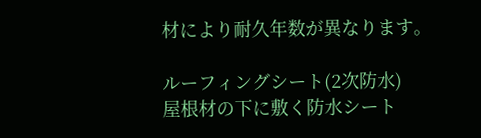材により耐久年数が異なります。

ルーフィングシート(2次防水)
屋根材の下に敷く防水シート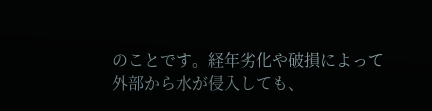のことです。経年劣化や破損によって外部から水が侵入しても、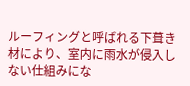ルーフィングと呼ばれる下葺き材により、室内に雨水が侵入しない仕組みにな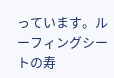っています。ルーフィングシートの寿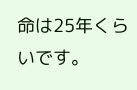命は25年くらいです。